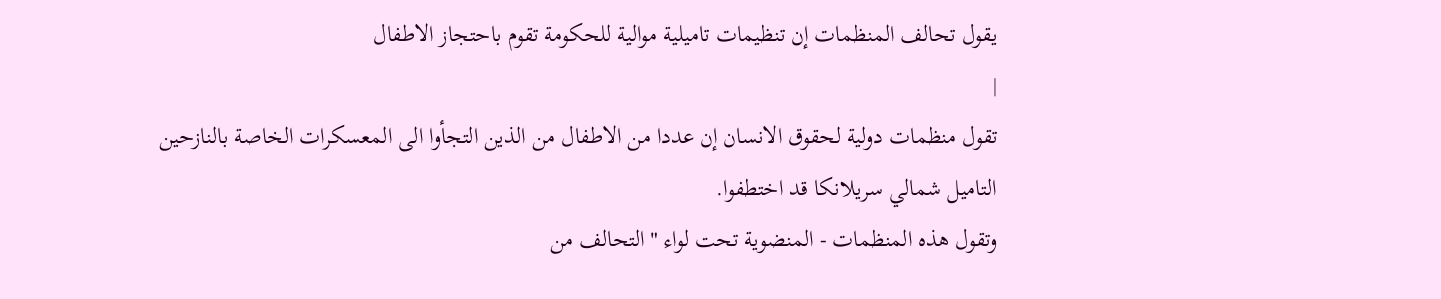يقول تحالف المنظمات إن تنظيمات تاميلية موالية للحكومة تقوم باحتجاز الاطفال
|
تقول منظمات دولية لحقوق الانسان إن عددا من الاطفال من الذين التجأوا الى المعسكرات الخاصة بالنازحين التاميل شمالي سريلانكا قد اختطفوا.
وتقول هذه المنظمات - المنضوية تحت لواء "التحالف من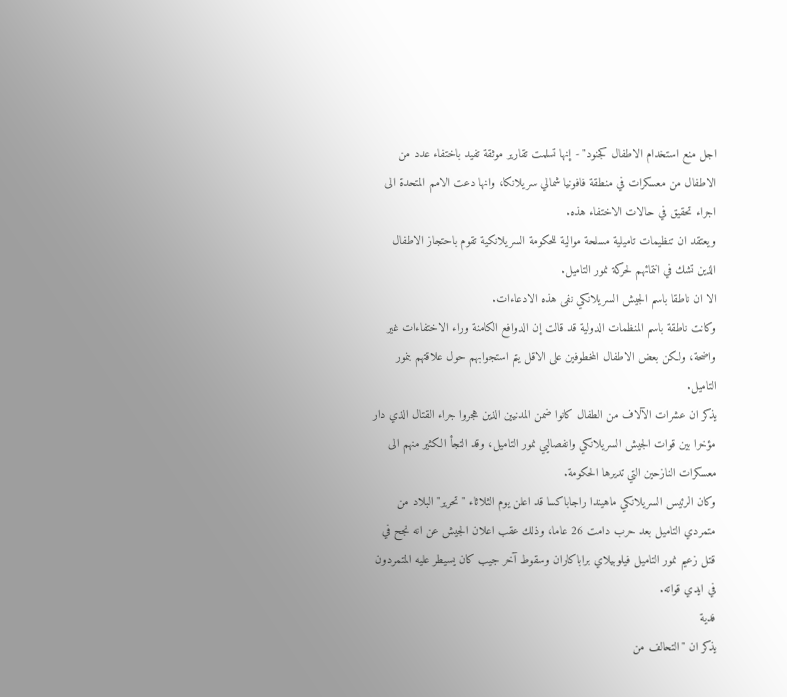اجل منع استخدام الاطفال كجنود" - إنها تسلمت تقارير موثقة تفيد باختفاء عدد من الاطفال من معسكرات في منطقة فافونيا شمالي سريلانكا، وانها دعت الامم المتحدة الى اجراء تحقيق في حالات الاختفاء هذه.
ويعتقد ان تنظيمات تاميلية مسلحة موالية للحكومة السريلانكية تقوم باحتجاز الاطفال الذين تشك في انتمائهم لحركة نمور التاميل.
الا ان ناطقا باسم الجيش السريلانكي نفى هذه الادعاءات.
وكانت ناطقة باسم المنظمات الدولية قد قالت إن الدوافع الكامنة وراء الاختفاءات غير واضحة، ولكن بعض الاطفال المخطوفين على الاقل يتم استجوابهم حول علاقتهم بنمور التاميل.
يذكر ان عشرات الآلاف من الطفال كانوا ضمن المدنيين الذين هجروا جراء القتال الذي دار مؤخرا بين قوات الجيش السريلانكي وانفصاليي نمور التاميل، وقد التجأ الكثير منهم الى معسكرات النازحين التي تديرها الحكومة.
وكان الرئيس السريلانكي ماهيندا راجاباكسا قد اعلن يوم الثلاثاء "تحرير" البلاد من متمردي التاميل بعد حرب دامت 26 عاما، وذلك عقب اعلان الجيش عن انه نجح في قتل زعيم نمور التاميل فيلوبيلاي براباكاران وسقوط آخر جيب كان يسيطر عليه المتمردون في ايدي قواته.
فدية
يذكر ان "التحالف من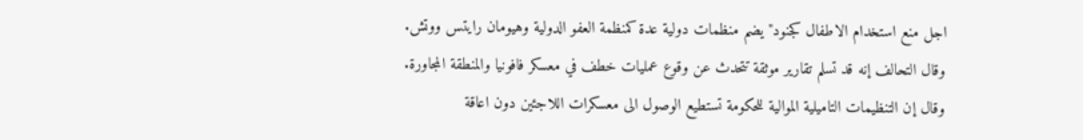اجل منع استخدام الاطفال كجنود" يضم منظمات دولية عدة كمنظمة العفو الدولية وهيومان رايتس ووتش.
وقال التحالف إنه قد تسلم تقارير موثقة تتحدث عن وقوع عمليات خطف في معسكر فافونيا والمنطقة المجاورة.
وقال إن التنظيمات التاميلية الموالية للحكومة تستطيع الوصول الى معسكرات اللاجئين دون اعاقة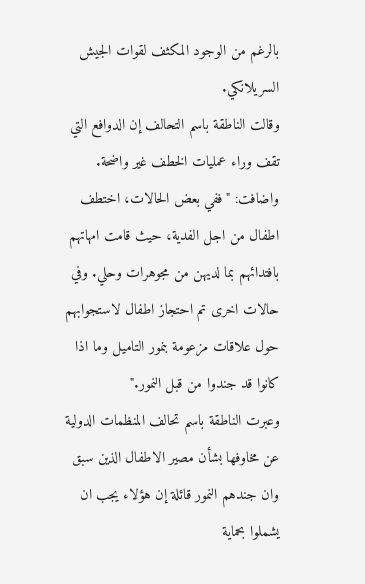بالرغم من الوجود المكثف لقوات الجيش السريلانكي.
وقالت الناطقة باسم التحالف إن الدوافع التي تقف وراء عمليات الخطف غير واضحة.
واضافت: "ففي بعض الحالات، اختطف اطفال من اجل الفدية، حيث قامت امهاتهم بافتدائهم بما لديهن من مجوهرات وحلي. وفي حالات اخرى تم احتجاز اطفال لاستجوابهم حول علاقات مزعومة بنمور التاميل وما اذا كانوا قد جندوا من قبل النمور."
وعبرت الناطقة باسم تحالف المنظمات الدولية عن مخاوفها بشأن مصير الاطفال الذين سبق وان جندهم النمور قائلة إن هؤلاء يجب ان يشملوا بحماية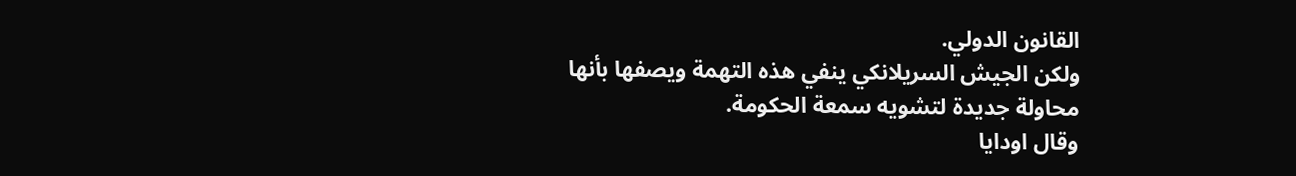القانون الدولي.
ولكن الجيش السريلانكي ينفي هذه التهمة ويصفها بأنها محاولة جديدة لتشويه سمعة الحكومة.
وقال اودايا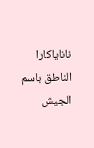ناناياكارا الناطق باسم الجيش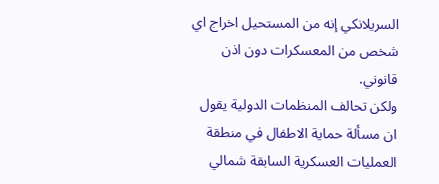السريلانكي إنه من المستحيل اخراج اي شخص من المعسكرات دون اذن قانوني.
ولكن تحالف المنظمات الدولية يقول ان مسألة حماية الاطفال في منطقة العمليات العسكرية السابقة شمالي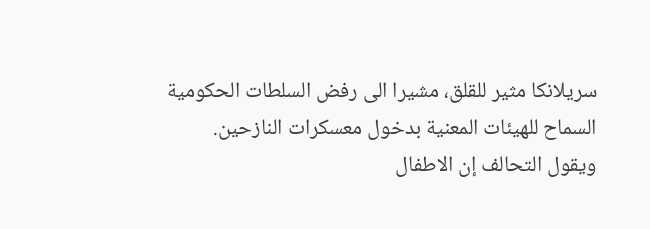سريلانكا مثير للقلق، مشيرا الى رفض السلطات الحكومية السماح للهيئات المعنية بدخول معسكرات النازحين.
ويقول التحالف إن الاطفال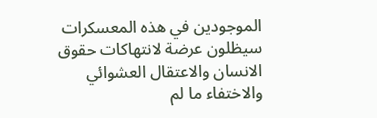الموجودين في هذه المعسكرات سيظلون عرضة لانتهاكات حقوق الانسان والاعتقال العشوائي والاختفاء ما لم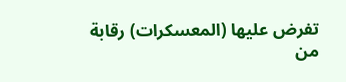تفرض عليها (المعسكرات) رقابة من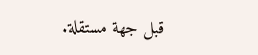قبل جهة مستقلة.